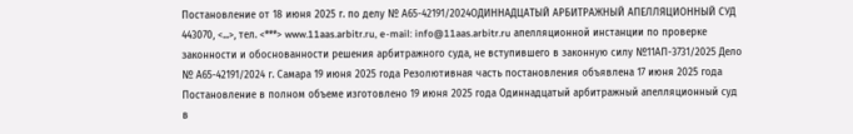Постановление от 18 июня 2025 г. по делу № А65-42191/2024ОДИННАДЦАТЫЙ АРБИТРАЖНЫЙ АПЕЛЛЯЦИОННЫЙ СУД 443070, <...>, тел. <***> www.11aas.arbitr.ru, e-mail: info@11aas.arbitr.ru апелляционной инстанции по проверке законности и обоснованности решения арбитражного суда, не вступившего в законную силу №11АП-3731/2025 Дело № А65-42191/2024 г. Самара 19 июня 2025 года Резолютивная часть постановления объявлена 17 июня 2025 года Постановление в полном объеме изготовлено 19 июня 2025 года Одиннадцатый арбитражный апелляционный суд в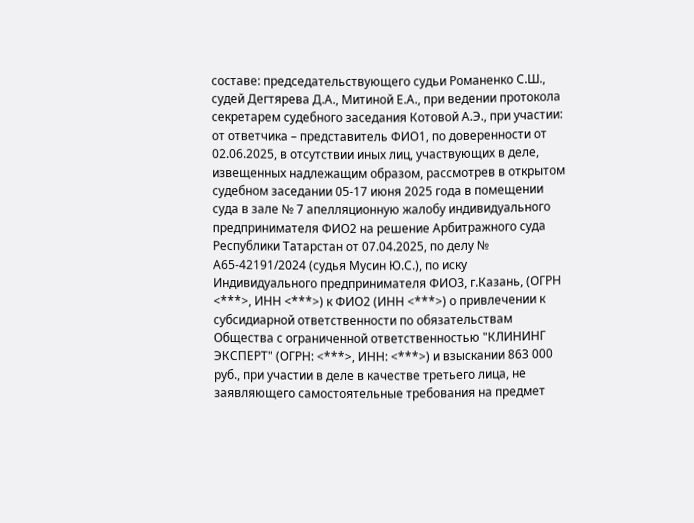составе: председательствующего судьи Романенко С.Ш., судей Дегтярева Д.А., Митиной Е.А., при ведении протокола секретарем судебного заседания Котовой А.Э., при участии: от ответчика – представитель ФИО1, по доверенности от 02.06.2025, в отсутствии иных лиц, участвующих в деле, извещенных надлежащим образом, рассмотрев в открытом судебном заседании 05-17 июня 2025 года в помещении суда в зале № 7 апелляционную жалобу индивидуального предпринимателя ФИО2 на решение Арбитражного суда Республики Татарстан от 07.04.2025, по делу № А65-42191/2024 (судья Мусин Ю.С.), по иску Индивидуального предпринимателя ФИО3, г.Казань, (ОГРН <***>, ИНН <***>) к ФИО2 (ИНН <***>) о привлечении к субсидиарной ответственности по обязательствам Общества с ограниченной ответственностью "КЛИНИНГ ЭКСПЕРТ" (ОГРН: <***>, ИНН: <***>) и взыскании 863 000 руб., при участии в деле в качестве третьего лица, не заявляющего самостоятельные требования на предмет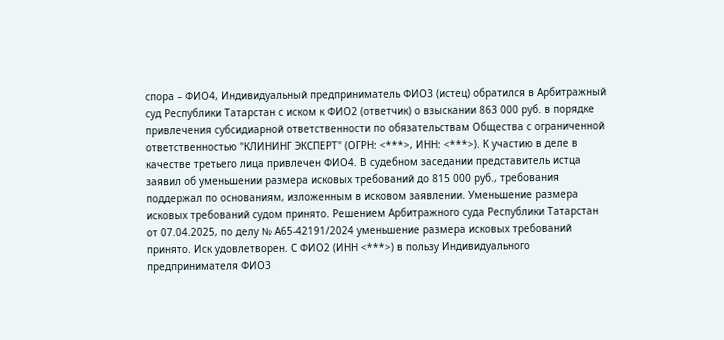спора – ФИО4, Индивидуальный предприниматель ФИО3 (истец) обратился в Арбитражный суд Республики Татарстан с иском к ФИО2 (ответчик) о взыскании 863 000 руб. в порядке привлечения субсидиарной ответственности по обязательствам Общества с ограниченной ответственностью "КЛИНИНГ ЭКСПЕРТ" (ОГРН: <***>, ИНН: <***>). К участию в деле в качестве третьего лица привлечен ФИО4. В судебном заседании представитель истца заявил об уменьшении размера исковых требований до 815 000 руб., требования поддержал по основаниям, изложенным в исковом заявлении. Уменьшение размера исковых требований судом принято. Решением Арбитражного суда Республики Татарстан от 07.04.2025, по делу № А65-42191/2024 уменьшение размера исковых требований принято. Иск удовлетворен. С ФИО2 (ИНН <***>) в пользу Индивидуального предпринимателя ФИО3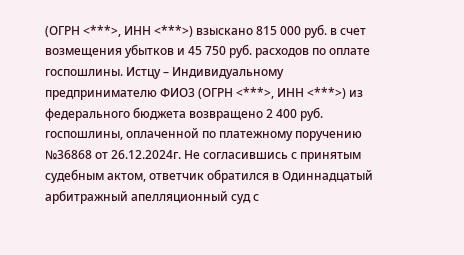(ОГРН <***>, ИНН <***>) взыскано 815 000 руб. в счет возмещения убытков и 45 750 руб. расходов по оплате госпошлины. Истцу – Индивидуальному предпринимателю ФИО3 (ОГРН <***>, ИНН <***>) из федерального бюджета возвращено 2 400 руб. госпошлины, оплаченной по платежному поручению №36868 от 26.12.2024г. Не согласившись с принятым судебным актом, ответчик обратился в Одиннадцатый арбитражный апелляционный суд с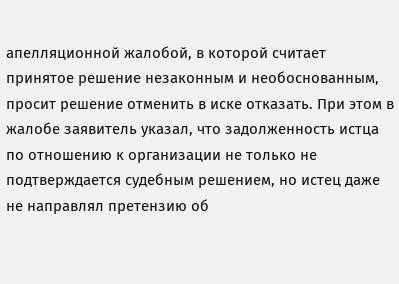апелляционной жалобой, в которой считает принятое решение незаконным и необоснованным, просит решение отменить в иске отказать. При этом в жалобе заявитель указал, что задолженность истца по отношению к организации не только не подтверждается судебным решением, но истец даже не направлял претензию об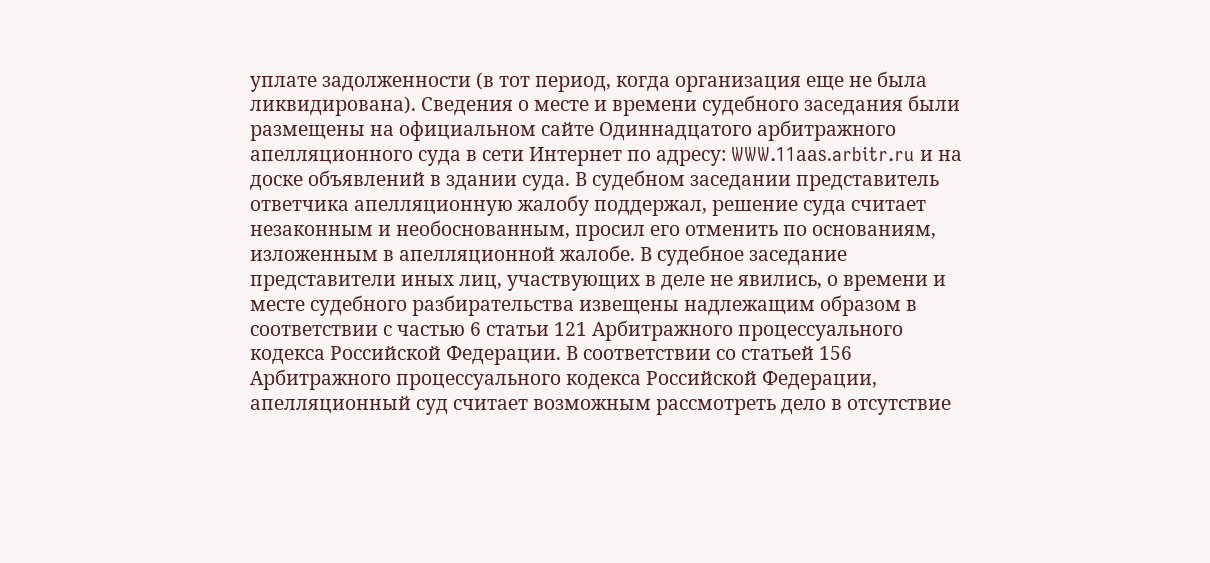уплате задолженности (в тот период, когда организация еще не была ликвидирована). Сведения о месте и времени судебного заседания были размещены на официальном сайте Одиннадцатого арбитражного апелляционного суда в сети Интернет по адресу: WWW.11ааs.arbitr.ru и на доске объявлений в здании суда. В судебном заседании представитель ответчика апелляционную жалобу поддержал, решение суда считает незаконным и необоснованным, просил его отменить по основаниям, изложенным в апелляционной жалобе. В судебное заседание представители иных лиц, участвующих в деле не явились, о времени и месте судебного разбирательства извещены надлежащим образом в соответствии с частью 6 статьи 121 Арбитражного процессуального кодекса Российской Федерации. В соответствии со статьей 156 Арбитражного процессуального кодекса Российской Федерации, апелляционный суд считает возможным рассмотреть дело в отсутствие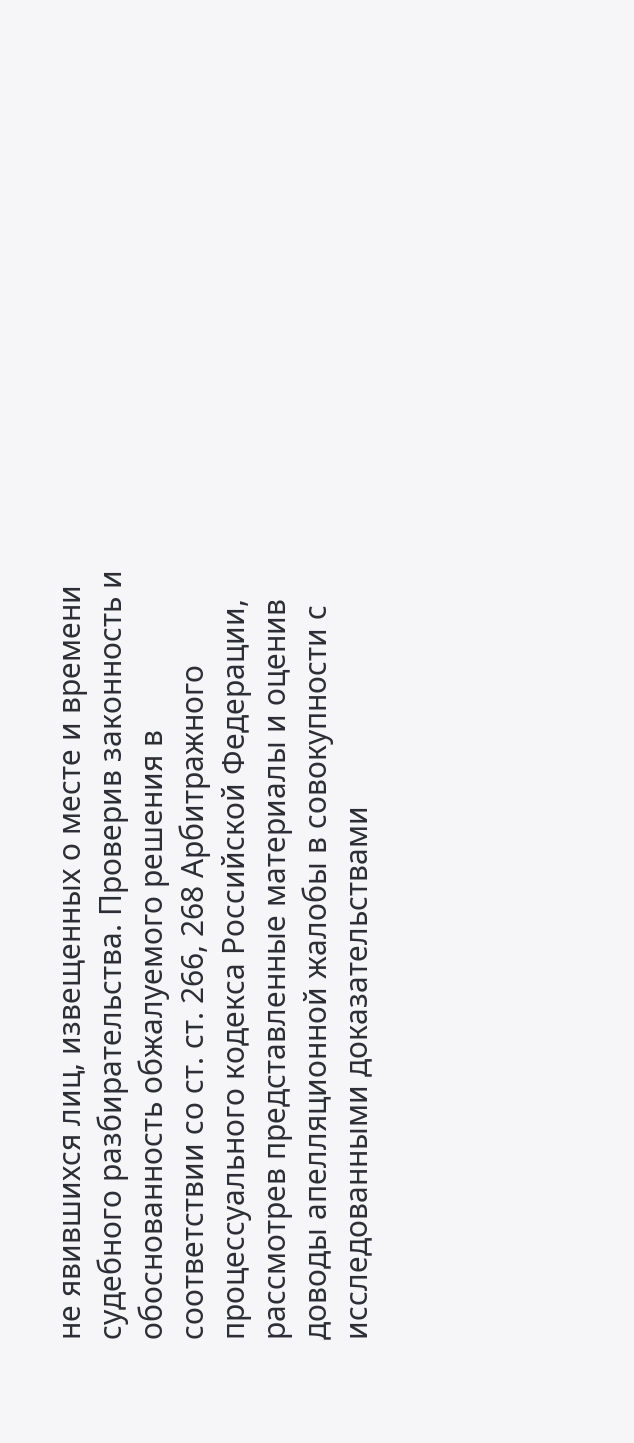не явившихся лиц, извещенных о месте и времени судебного разбирательства. Проверив законность и обоснованность обжалуемого решения в соответствии со ст. ст. 266, 268 Арбитражного процессуального кодекса Российской Федерации, рассмотрев представленные материалы и оценив доводы апелляционной жалобы в совокупности с исследованными доказательствами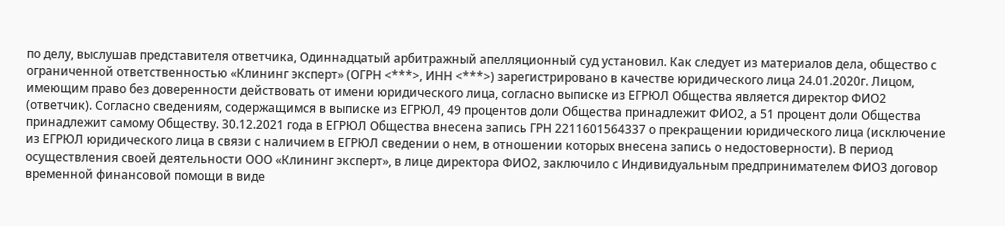по делу, выслушав представителя ответчика, Одиннадцатый арбитражный апелляционный суд установил. Как следует из материалов дела, общество с ограниченной ответственностью «Клининг эксперт» (ОГРН <***>, ИНН <***>) зарегистрировано в качестве юридического лица 24.01.2020г. Лицом, имеющим право без доверенности действовать от имени юридического лица, согласно выписке из ЕГРЮЛ Общества является директор ФИО2 (ответчик). Согласно сведениям, содержащимся в выписке из ЕГРЮЛ, 49 процентов доли Общества принадлежит ФИО2, а 51 процент доли Общества принадлежит самому Обществу. 30.12.2021 года в ЕГРЮЛ Общества внесена запись ГРН 2211601564337 о прекращении юридического лица (исключение из ЕГРЮЛ юридического лица в связи с наличием в ЕГРЮЛ сведении о нем, в отношении которых внесена запись о недостоверности). В период осуществления своей деятельности ООО «Клининг эксперт», в лице директора ФИО2, заключило с Индивидуальным предпринимателем ФИО3 договор временной финансовой помощи в виде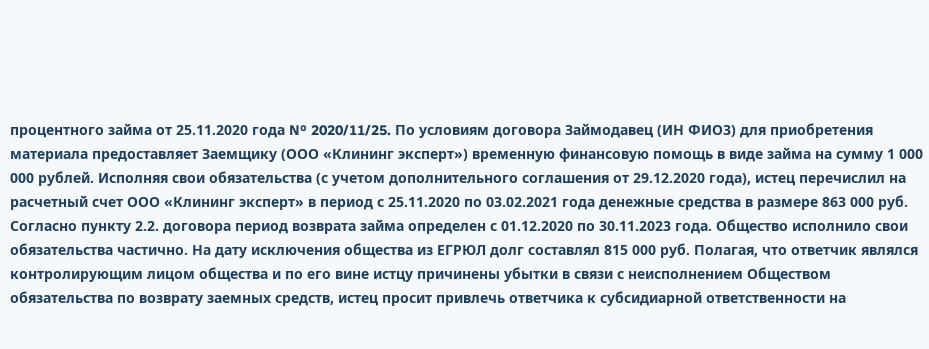процентного займа от 25.11.2020 года Nº 2020/11/25. По условиям договора Займодавец (ИН ФИО3) для приобретения материала предоставляет Заемщику (ООО «Клининг эксперт») временную финансовую помощь в виде займа на сумму 1 000 000 рублей. Исполняя свои обязательства (с учетом дополнительного соглашения от 29.12.2020 года), истец перечислил на расчетный счет ООО «Клининг эксперт» в период с 25.11.2020 по 03.02.2021 года денежные средства в размере 863 000 руб. Согласно пункту 2.2. договора период возврата займа определен с 01.12.2020 по 30.11.2023 года. Общество исполнило свои обязательства частично. На дату исключения общества из ЕГРЮЛ долг составлял 815 000 руб. Полагая, что ответчик являлся контролирующим лицом общества и по его вине истцу причинены убытки в связи с неисполнением Обществом обязательства по возврату заемных средств, истец просит привлечь ответчика к субсидиарной ответственности на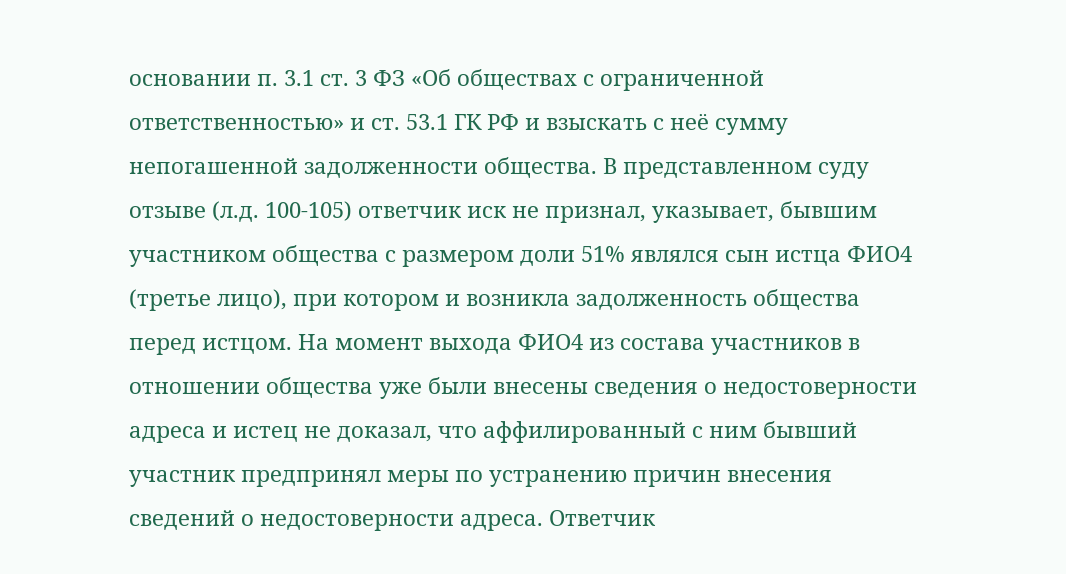основании п. 3.1 ст. 3 ФЗ «Об обществах с ограниченной ответственностью» и ст. 53.1 ГК РФ и взыскать с неё сумму непогашенной задолженности общества. В представленном суду отзыве (л.д. 100-105) ответчик иск не признал, указывает, бывшим участником общества с размером доли 51% являлся сын истца ФИО4 (третье лицо), при котором и возникла задолженность общества перед истцом. На момент выхода ФИО4 из состава участников в отношении общества уже были внесены сведения о недостоверности адреса и истец не доказал, что аффилированный с ним бывший участник предпринял меры по устранению причин внесения сведений о недостоверности адреса. Ответчик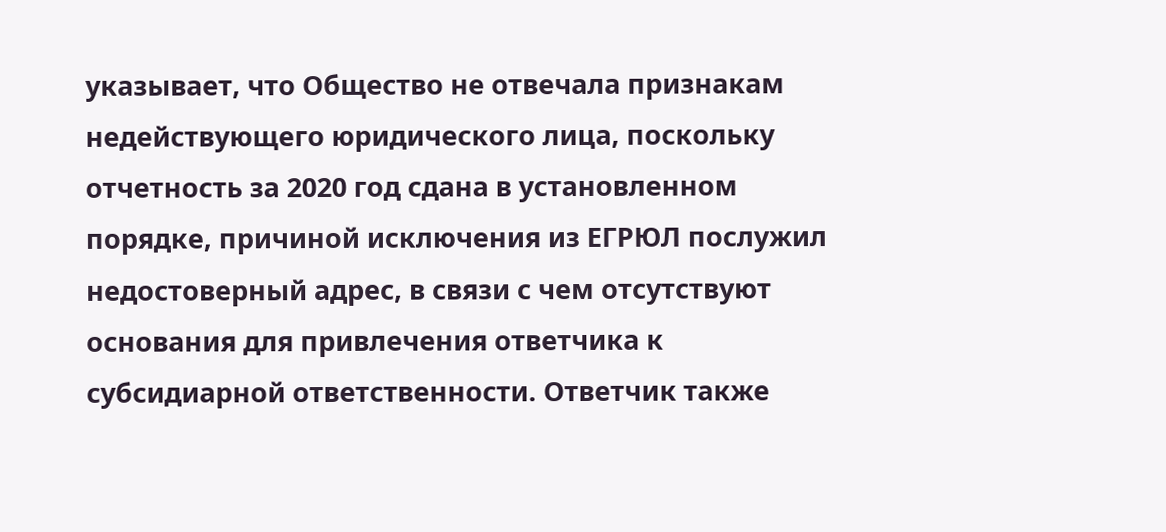указывает, что Общество не отвечала признакам недействующего юридического лица, поскольку отчетность за 2020 год сдана в установленном порядке, причиной исключения из ЕГРЮЛ послужил недостоверный адрес, в связи с чем отсутствуют основания для привлечения ответчика к субсидиарной ответственности. Ответчик также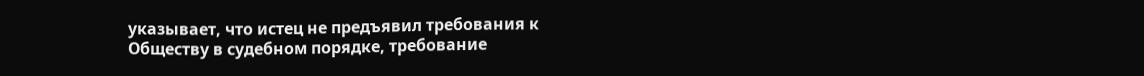указывает, что истец не предъявил требования к Обществу в судебном порядке, требование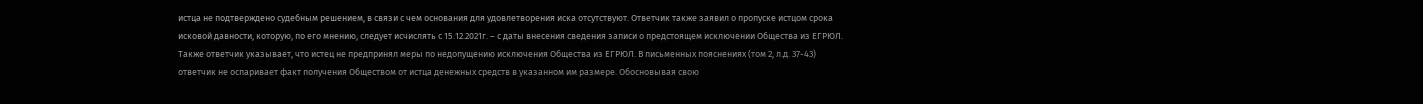истца не подтверждено судебным решением, в связи с чем основания для удовлетворения иска отсутствуют. Ответчик также заявил о пропуске истцом срока исковой давности, которую, по его мнению, следует исчислять с 15.12.2021г. – с даты внесения сведения записи о предстоящем исключении Общества из ЕГРЮЛ. Также ответчик указывает, что истец не предпринял меры по недопущению исключения Общества из ЕГРЮЛ. В письменных пояснениях (том 2, л.д. 37-43) ответчик не оспаривает факт получения Обществом от истца денежных средств в указанном им размере. Обосновывая свою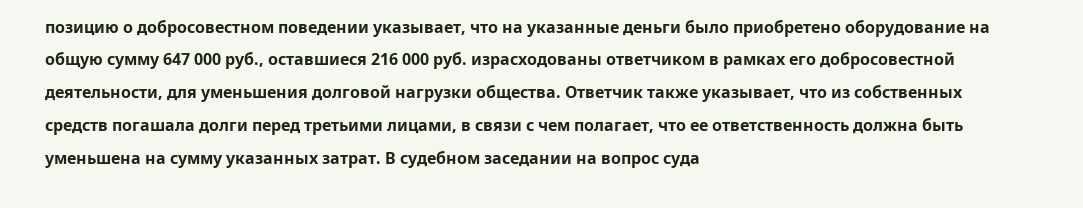позицию о добросовестном поведении указывает, что на указанные деньги было приобретено оборудование на общую сумму 647 000 руб., оставшиеся 216 000 руб. израсходованы ответчиком в рамках его добросовестной деятельности, для уменьшения долговой нагрузки общества. Ответчик также указывает, что из собственных средств погашала долги перед третьими лицами, в связи с чем полагает, что ее ответственность должна быть уменьшена на сумму указанных затрат. В судебном заседании на вопрос суда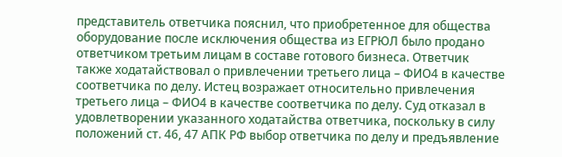представитель ответчика пояснил, что приобретенное для общества оборудование после исключения общества из ЕГРЮЛ было продано ответчиком третьим лицам в составе готового бизнеса. Ответчик также ходатайствовал о привлечении третьего лица – ФИО4 в качестве соответчика по делу. Истец возражает относительно привлечения третьего лица – ФИО4 в качестве соответчика по делу. Суд отказал в удовлетворении указанного ходатайства ответчика, поскольку в силу положений ст. 46, 47 АПК РФ выбор ответчика по делу и предъявление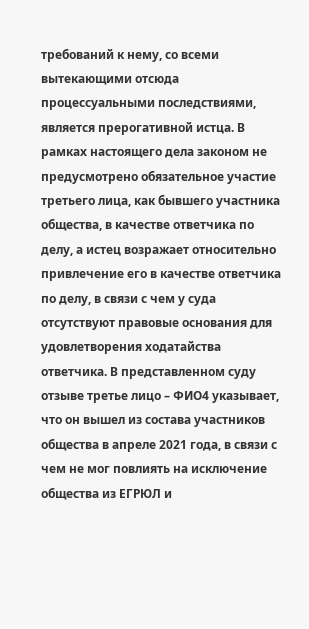требований к нему, со всеми вытекающими отсюда процессуальными последствиями, является прерогативной истца. В рамках настоящего дела законом не предусмотрено обязательное участие третьего лица, как бывшего участника общества, в качестве ответчика по делу, а истец возражает относительно привлечение его в качестве ответчика по делу, в связи с чем у суда отсутствуют правовые основания для удовлетворения ходатайства ответчика. В представленном суду отзыве третье лицо – ФИО4 указывает, что он вышел из состава участников общества в апреле 2021 года, в связи с чем не мог повлиять на исключение общества из ЕГРЮЛ и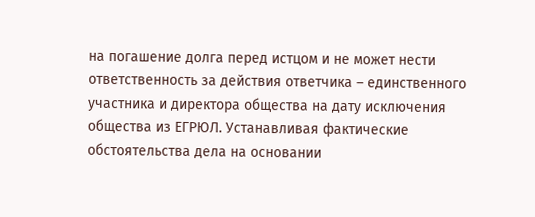на погашение долга перед истцом и не может нести ответственность за действия ответчика – единственного участника и директора общества на дату исключения общества из ЕГРЮЛ. Устанавливая фактические обстоятельства дела на основании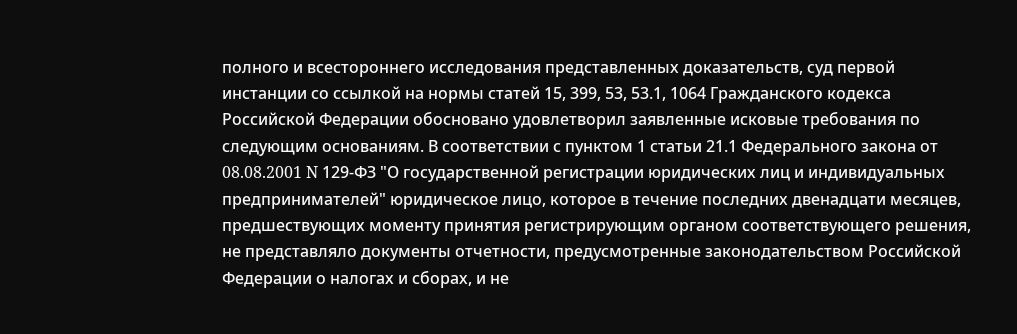полного и всестороннего исследования представленных доказательств, суд первой инстанции со ссылкой на нормы статей 15, 399, 53, 53.1, 1064 Гражданского кодекса Российской Федерации обосновано удовлетворил заявленные исковые требования по следующим основаниям. В соответствии с пунктом 1 статьи 21.1 Федерального закона от 08.08.2001 N 129-ФЗ "О государственной регистрации юридических лиц и индивидуальных предпринимателей" юридическое лицо, которое в течение последних двенадцати месяцев, предшествующих моменту принятия регистрирующим органом соответствующего решения, не представляло документы отчетности, предусмотренные законодательством Российской Федерации о налогах и сборах, и не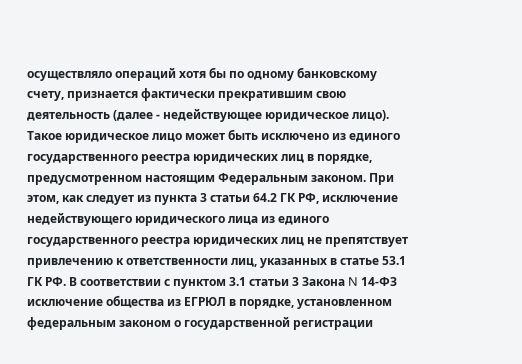осуществляло операций хотя бы по одному банковскому счету, признается фактически прекратившим свою деятельность (далее - недействующее юридическое лицо). Такое юридическое лицо может быть исключено из единого государственного реестра юридических лиц в порядке, предусмотренном настоящим Федеральным законом. При этом, как следует из пункта 3 статьи 64.2 ГК РФ, исключение недействующего юридического лица из единого государственного реестра юридических лиц не препятствует привлечению к ответственности лиц, указанных в статье 53.1 ГК РФ. В соответствии с пунктом 3.1 статьи 3 Закона N 14-ФЗ исключение общества из ЕГРЮЛ в порядке, установленном федеральным законом о государственной регистрации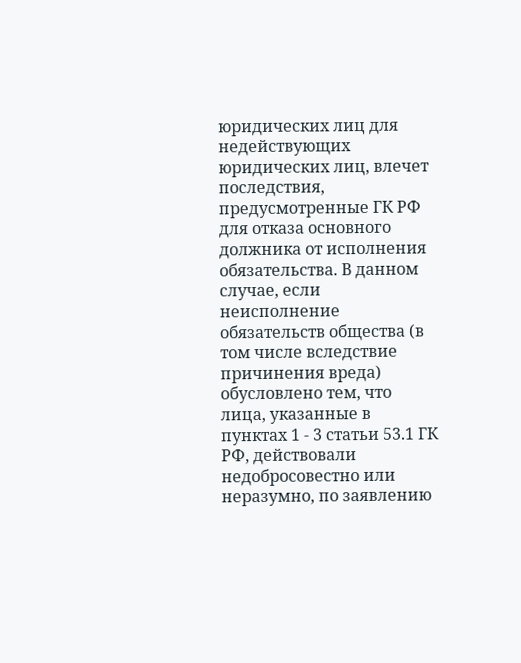юридических лиц для недействующих юридических лиц, влечет последствия, предусмотренные ГК РФ для отказа основного должника от исполнения обязательства. В данном случае, если неисполнение обязательств общества (в том числе вследствие причинения вреда) обусловлено тем, что лица, указанные в пунктах 1 - 3 статьи 53.1 ГК РФ, действовали недобросовестно или неразумно, по заявлению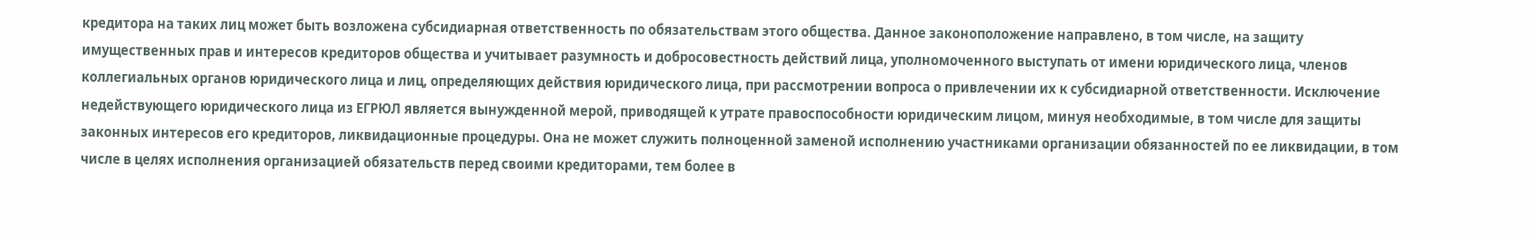кредитора на таких лиц может быть возложена субсидиарная ответственность по обязательствам этого общества. Данное законоположение направлено, в том числе, на защиту имущественных прав и интересов кредиторов общества и учитывает разумность и добросовестность действий лица, уполномоченного выступать от имени юридического лица, членов коллегиальных органов юридического лица и лиц, определяющих действия юридического лица, при рассмотрении вопроса о привлечении их к субсидиарной ответственности. Исключение недействующего юридического лица из ЕГРЮЛ является вынужденной мерой, приводящей к утрате правоспособности юридическим лицом, минуя необходимые, в том числе для защиты законных интересов его кредиторов, ликвидационные процедуры. Она не может служить полноценной заменой исполнению участниками организации обязанностей по ее ликвидации, в том числе в целях исполнения организацией обязательств перед своими кредиторами, тем более в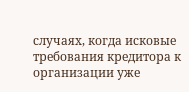случаях, когда исковые требования кредитора к организации уже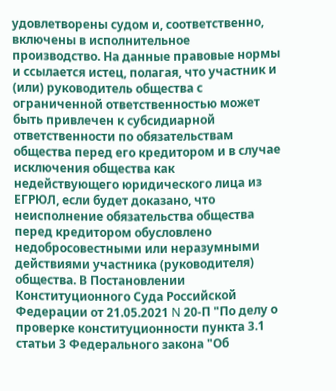удовлетворены судом и, соответственно, включены в исполнительное производство. На данные правовые нормы и ссылается истец, полагая, что участник и (или) руководитель общества с ограниченной ответственностью может быть привлечен к субсидиарной ответственности по обязательствам общества перед его кредитором и в случае исключения общества как недействующего юридического лица из ЕГРЮЛ, если будет доказано, что неисполнение обязательства общества перед кредитором обусловлено недобросовестными или неразумными действиями участника (руководителя) общества. В Постановлении Конституционного Суда Российской Федерации от 21.05.2021 N 20-П "По делу о проверке конституционности пункта 3.1 статьи 3 Федерального закона "Об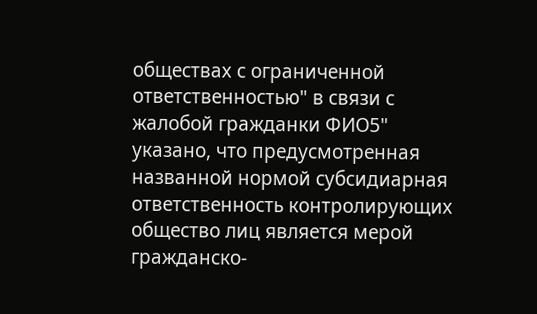обществах с ограниченной ответственностью" в связи с жалобой гражданки ФИО5" указано, что предусмотренная названной нормой субсидиарная ответственность контролирующих общество лиц является мерой гражданско-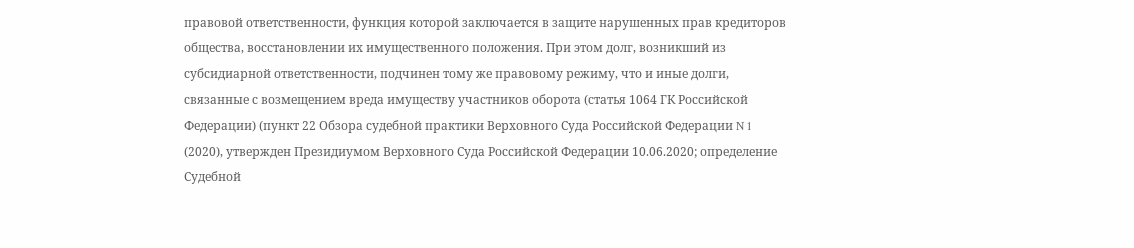правовой ответственности, функция которой заключается в защите нарушенных прав кредиторов общества, восстановлении их имущественного положения. При этом долг, возникший из субсидиарной ответственности, подчинен тому же правовому режиму, что и иные долги, связанные с возмещением вреда имуществу участников оборота (статья 1064 ГК Российской Федерации) (пункт 22 Обзора судебной практики Верховного Суда Российской Федерации N 1 (2020), утвержден Президиумом Верховного Суда Российской Федерации 10.06.2020; определение Судебной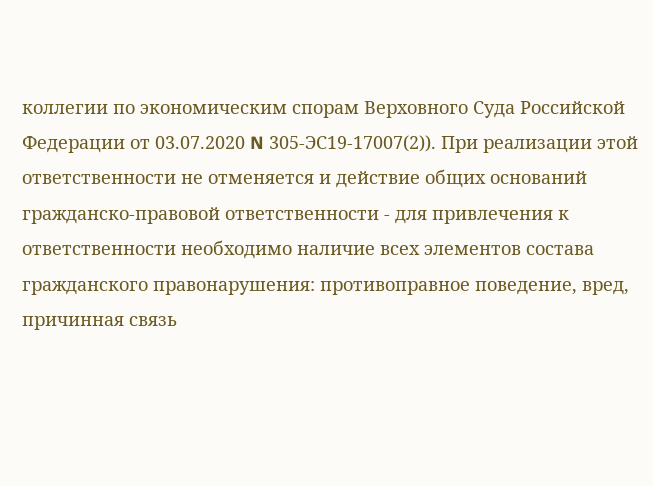коллегии по экономическим спорам Верховного Суда Российской Федерации от 03.07.2020 N 305-ЭС19-17007(2)). При реализации этой ответственности не отменяется и действие общих оснований гражданско-правовой ответственности - для привлечения к ответственности необходимо наличие всех элементов состава гражданского правонарушения: противоправное поведение, вред, причинная связь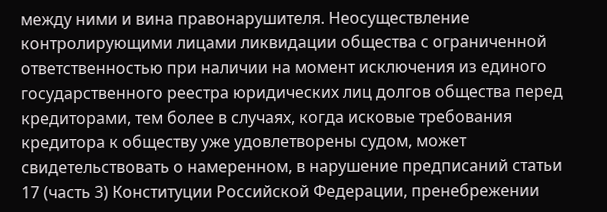между ними и вина правонарушителя. Неосуществление контролирующими лицами ликвидации общества с ограниченной ответственностью при наличии на момент исключения из единого государственного реестра юридических лиц долгов общества перед кредиторами, тем более в случаях, когда исковые требования кредитора к обществу уже удовлетворены судом, может свидетельствовать о намеренном, в нарушение предписаний статьи 17 (часть 3) Конституции Российской Федерации, пренебрежении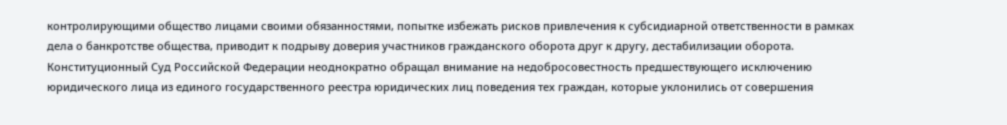контролирующими общество лицами своими обязанностями, попытке избежать рисков привлечения к субсидиарной ответственности в рамках дела о банкротстве общества, приводит к подрыву доверия участников гражданского оборота друг к другу, дестабилизации оборота. Конституционный Суд Российской Федерации неоднократно обращал внимание на недобросовестность предшествующего исключению юридического лица из единого государственного реестра юридических лиц поведения тех граждан, которые уклонились от совершения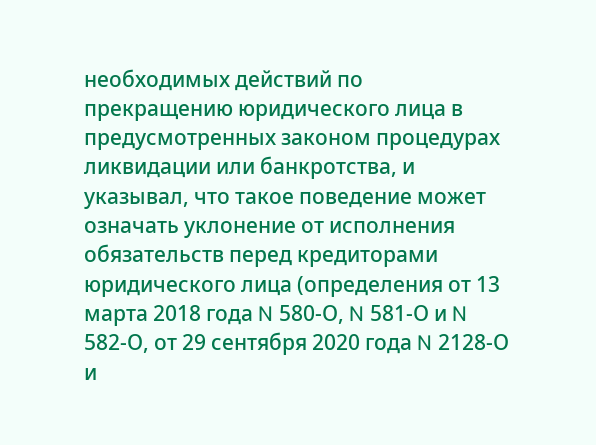необходимых действий по прекращению юридического лица в предусмотренных законом процедурах ликвидации или банкротства, и указывал, что такое поведение может означать уклонение от исполнения обязательств перед кредиторами юридического лица (определения от 13 марта 2018 года N 580-О, N 581-О и N 582-О, от 29 сентября 2020 года N 2128-О и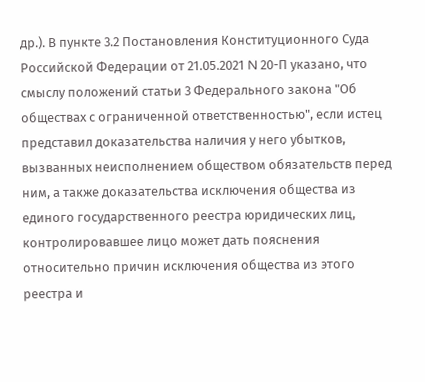др.). В пункте 3.2 Постановления Конституционного Суда Российской Федерации от 21.05.2021 N 20-П указано, что смыслу положений статьи 3 Федерального закона "Об обществах с ограниченной ответственностью", если истец представил доказательства наличия у него убытков, вызванных неисполнением обществом обязательств перед ним, а также доказательства исключения общества из единого государственного реестра юридических лиц, контролировавшее лицо может дать пояснения относительно причин исключения общества из этого реестра и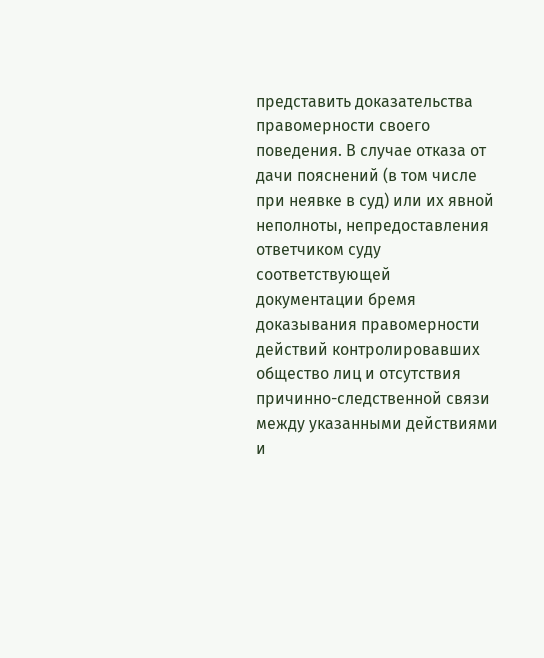представить доказательства правомерности своего поведения. В случае отказа от дачи пояснений (в том числе при неявке в суд) или их явной неполноты, непредоставления ответчиком суду соответствующей документации бремя доказывания правомерности действий контролировавших общество лиц и отсутствия причинно-следственной связи между указанными действиями и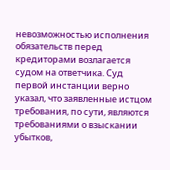невозможностью исполнения обязательств перед кредиторами возлагается судом на ответчика. Суд первой инстанции верно указал, что заявленные истцом требования, по сути, являются требованиями о взыскании убытков,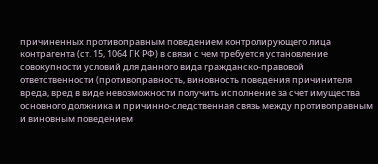причиненных противоправным поведением контролирующего лица контрагента (ст. 15, 1064 ГК РФ) в связи с чем требуется установление совокупности условий для данного вида гражданско-правовой ответственности (противоправность, виновность поведения причинителя вреда, вред в виде невозможности получить исполнение за счет имущества основного должника и причинно-следственная связь между противоправным и виновным поведением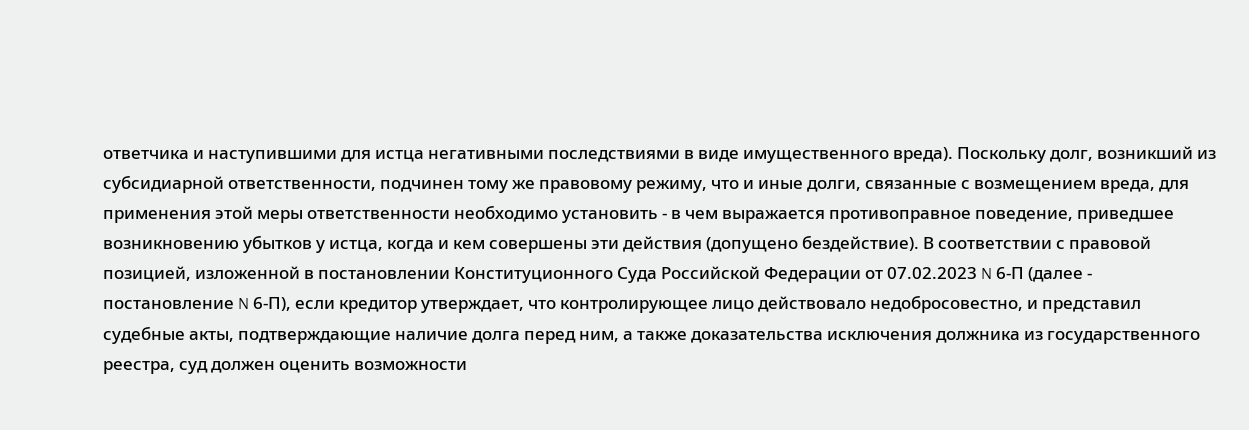ответчика и наступившими для истца негативными последствиями в виде имущественного вреда). Поскольку долг, возникший из субсидиарной ответственности, подчинен тому же правовому режиму, что и иные долги, связанные с возмещением вреда, для применения этой меры ответственности необходимо установить - в чем выражается противоправное поведение, приведшее возникновению убытков у истца, когда и кем совершены эти действия (допущено бездействие). В соответствии с правовой позицией, изложенной в постановлении Конституционного Суда Российской Федерации от 07.02.2023 N 6-П (далее - постановление N 6-П), если кредитор утверждает, что контролирующее лицо действовало недобросовестно, и представил судебные акты, подтверждающие наличие долга перед ним, а также доказательства исключения должника из государственного реестра, суд должен оценить возможности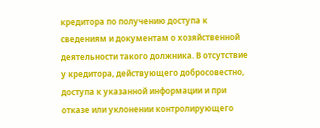кредитора по получению доступа к сведениям и документам о хозяйственной деятельности такого должника. В отсутствие у кредитора, действующего добросовестно, доступа к указанной информации и при отказе или уклонении контролирующего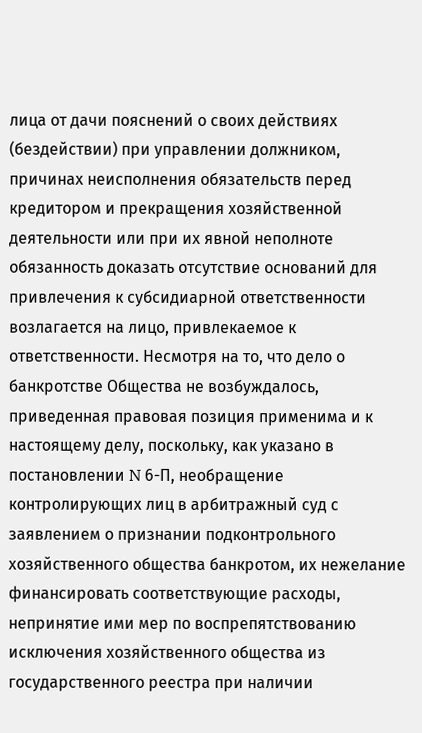лица от дачи пояснений о своих действиях (бездействии) при управлении должником, причинах неисполнения обязательств перед кредитором и прекращения хозяйственной деятельности или при их явной неполноте обязанность доказать отсутствие оснований для привлечения к субсидиарной ответственности возлагается на лицо, привлекаемое к ответственности. Несмотря на то, что дело о банкротстве Общества не возбуждалось, приведенная правовая позиция применима и к настоящему делу, поскольку, как указано в постановлении N 6-П, необращение контролирующих лиц в арбитражный суд с заявлением о признании подконтрольного хозяйственного общества банкротом, их нежелание финансировать соответствующие расходы, непринятие ими мер по воспрепятствованию исключения хозяйственного общества из государственного реестра при наличии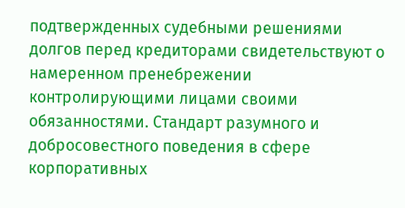подтвержденных судебными решениями долгов перед кредиторами свидетельствуют о намеренном пренебрежении контролирующими лицами своими обязанностями. Стандарт разумного и добросовестного поведения в сфере корпоративных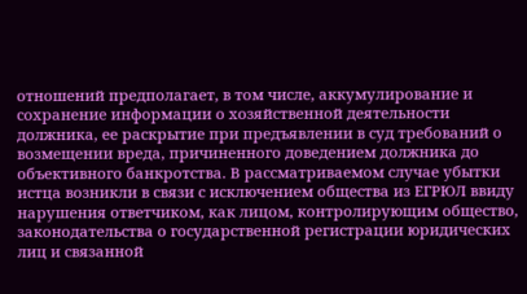отношений предполагает, в том числе, аккумулирование и сохранение информации о хозяйственной деятельности должника, ее раскрытие при предъявлении в суд требований о возмещении вреда, причиненного доведением должника до объективного банкротства. В рассматриваемом случае убытки истца возникли в связи с исключением общества из ЕГРЮЛ ввиду нарушения ответчиком, как лицом, контролирующим общество, законодательства о государственной регистрации юридических лиц и связанной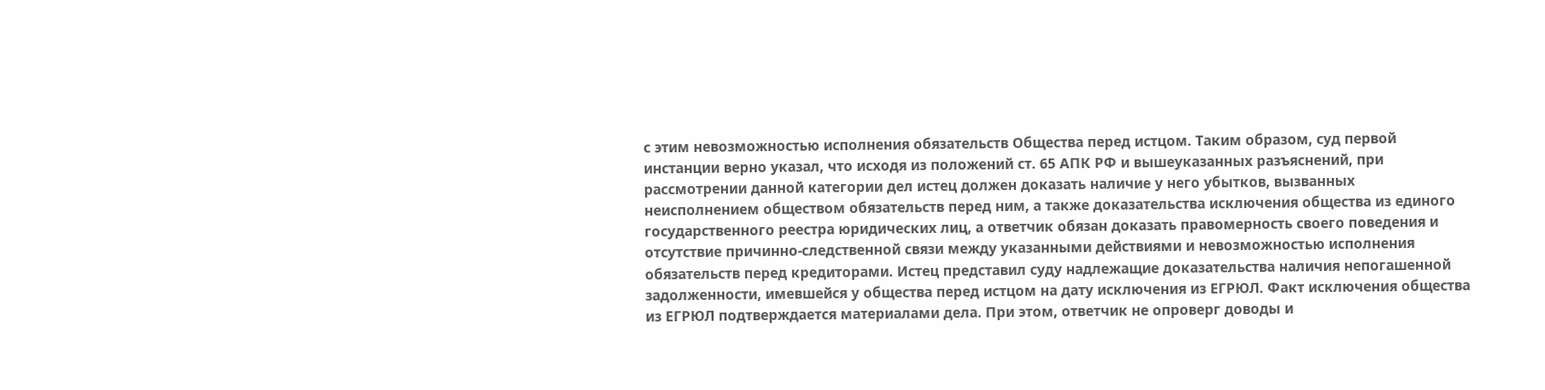с этим невозможностью исполнения обязательств Общества перед истцом. Таким образом, суд первой инстанции верно указал, что исходя из положений ст. 65 АПК РФ и вышеуказанных разъяснений, при рассмотрении данной категории дел истец должен доказать наличие у него убытков, вызванных неисполнением обществом обязательств перед ним, а также доказательства исключения общества из единого государственного реестра юридических лиц, а ответчик обязан доказать правомерность своего поведения и отсутствие причинно-следственной связи между указанными действиями и невозможностью исполнения обязательств перед кредиторами. Истец представил суду надлежащие доказательства наличия непогашенной задолженности, имевшейся у общества перед истцом на дату исключения из ЕГРЮЛ. Факт исключения общества из ЕГРЮЛ подтверждается материалами дела. При этом, ответчик не опроверг доводы и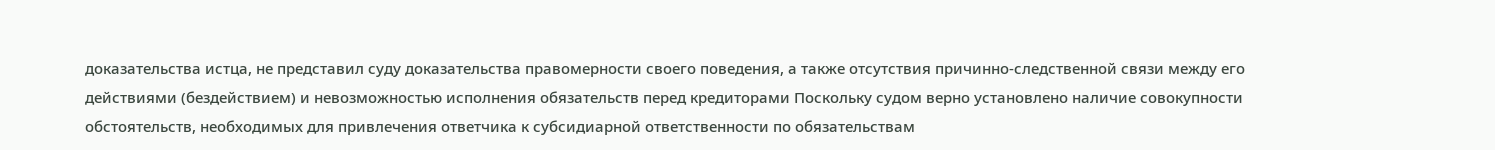доказательства истца, не представил суду доказательства правомерности своего поведения, а также отсутствия причинно-следственной связи между его действиями (бездействием) и невозможностью исполнения обязательств перед кредиторами Поскольку судом верно установлено наличие совокупности обстоятельств, необходимых для привлечения ответчика к субсидиарной ответственности по обязательствам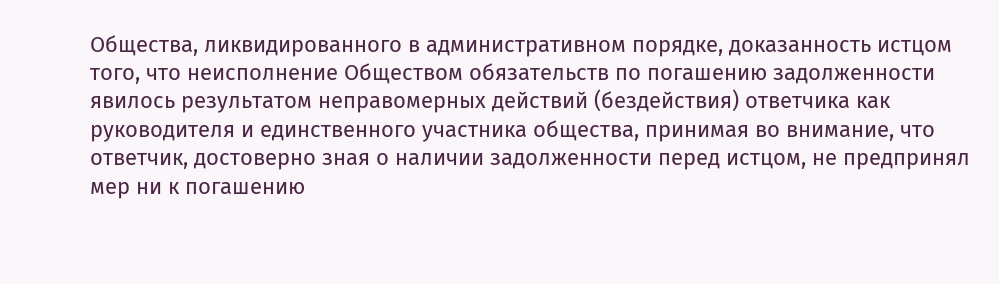Общества, ликвидированного в административном порядке, доказанность истцом того, что неисполнение Обществом обязательств по погашению задолженности явилось результатом неправомерных действий (бездействия) ответчика как руководителя и единственного участника общества, принимая во внимание, что ответчик, достоверно зная о наличии задолженности перед истцом, не предпринял мер ни к погашению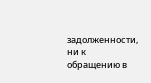задолженности, ни к обращению в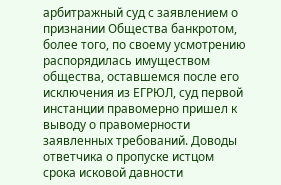арбитражный суд с заявлением о признании Общества банкротом, более того, по своему усмотрению распорядилась имуществом общества, оставшемся после его исключения из ЕГРЮЛ, суд первой инстанции правомерно пришел к выводу о правомерности заявленных требований. Доводы ответчика о пропуске истцом срока исковой давности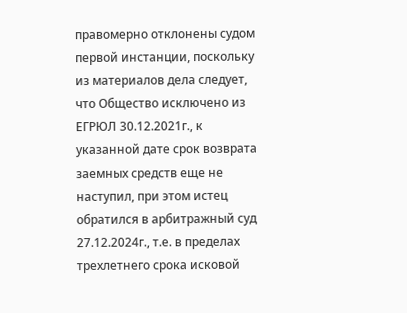правомерно отклонены судом первой инстанции, поскольку из материалов дела следует, что Общество исключено из ЕГРЮЛ 30.12.2021г., к указанной дате срок возврата заемных средств еще не наступил, при этом истец обратился в арбитражный суд 27.12.2024г., т.е. в пределах трехлетнего срока исковой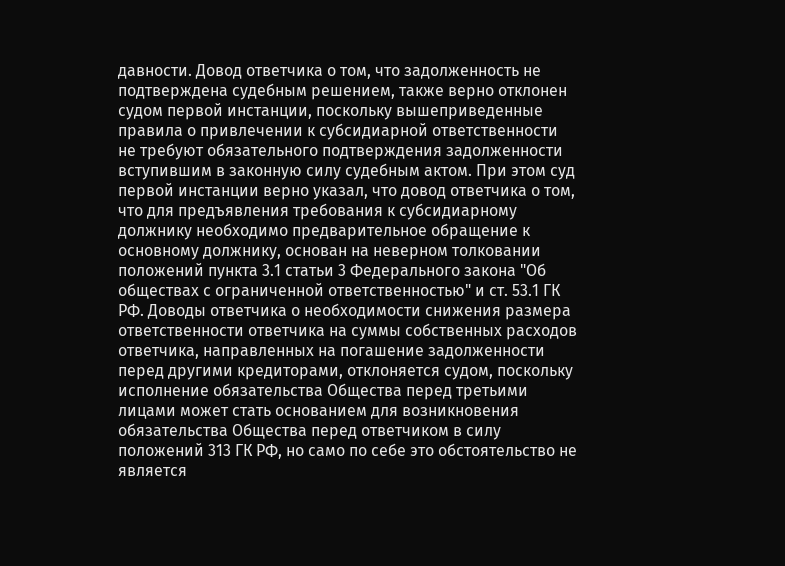давности. Довод ответчика о том, что задолженность не подтверждена судебным решением, также верно отклонен судом первой инстанции, поскольку вышеприведенные правила о привлечении к субсидиарной ответственности не требуют обязательного подтверждения задолженности вступившим в законную силу судебным актом. При этом суд первой инстанции верно указал, что довод ответчика о том, что для предъявления требования к субсидиарному должнику необходимо предварительное обращение к основному должнику, основан на неверном толковании положений пункта 3.1 статьи 3 Федерального закона "Об обществах с ограниченной ответственностью" и ст. 53.1 ГК РФ. Доводы ответчика о необходимости снижения размера ответственности ответчика на суммы собственных расходов ответчика, направленных на погашение задолженности перед другими кредиторами, отклоняется судом, поскольку исполнение обязательства Общества перед третьими лицами может стать основанием для возникновения обязательства Общества перед ответчиком в силу положений 313 ГК РФ, но само по себе это обстоятельство не является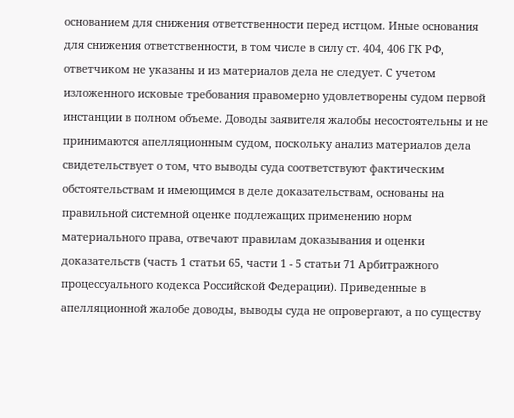основанием для снижения ответственности перед истцом. Иные основания для снижения ответственности, в том числе в силу ст. 404, 406 ГК РФ, ответчиком не указаны и из материалов дела не следует. С учетом изложенного исковые требования правомерно удовлетворены судом первой инстанции в полном объеме. Доводы заявителя жалобы несостоятельны и не принимаются апелляционным судом, поскольку анализ материалов дела свидетельствует о том, что выводы суда соответствуют фактическим обстоятельствам и имеющимся в деле доказательствам, основаны на правильной системной оценке подлежащих применению норм материального права, отвечают правилам доказывания и оценки доказательств (часть 1 статьи 65, части 1 - 5 статьи 71 Арбитражного процессуального кодекса Российской Федерации). Приведенные в апелляционной жалобе доводы, выводы суда не опровергают, а по существу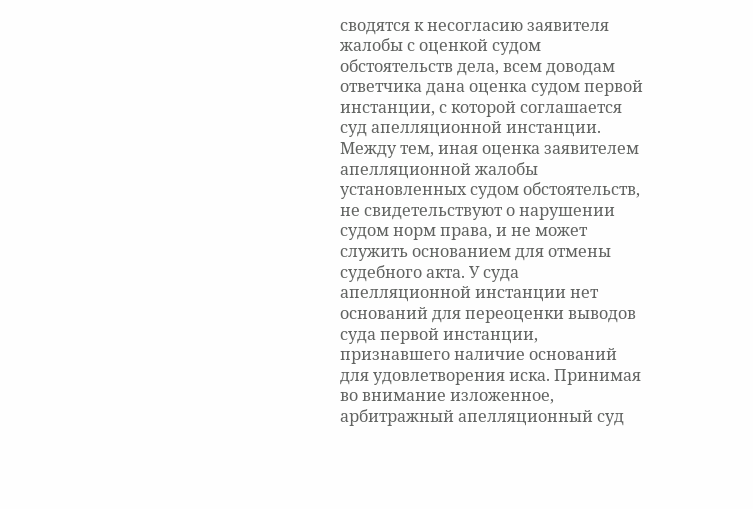сводятся к несогласию заявителя жалобы с оценкой судом обстоятельств дела, всем доводам ответчика дана оценка судом первой инстанции, с которой соглашается суд апелляционной инстанции. Между тем, иная оценка заявителем апелляционной жалобы установленных судом обстоятельств, не свидетельствуют о нарушении судом норм права, и не может служить основанием для отмены судебного акта. У суда апелляционной инстанции нет оснований для переоценки выводов суда первой инстанции, признавшего наличие оснований для удовлетворения иска. Принимая во внимание изложенное, арбитражный апелляционный суд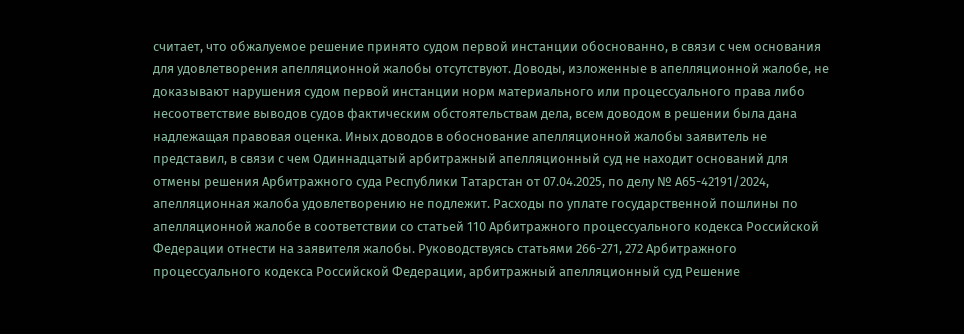считает, что обжалуемое решение принято судом первой инстанции обоснованно, в связи с чем основания для удовлетворения апелляционной жалобы отсутствуют. Доводы, изложенные в апелляционной жалобе, не доказывают нарушения судом первой инстанции норм материального или процессуального права либо несоответствие выводов судов фактическим обстоятельствам дела, всем доводом в решении была дана надлежащая правовая оценка. Иных доводов в обоснование апелляционной жалобы заявитель не представил, в связи с чем Одиннадцатый арбитражный апелляционный суд не находит оснований для отмены решения Арбитражного суда Республики Татарстан от 07.04.2025, по делу № А65-42191/2024, апелляционная жалоба удовлетворению не подлежит. Расходы по уплате государственной пошлины по апелляционной жалобе в соответствии со статьей 110 Арбитражного процессуального кодекса Российской Федерации отнести на заявителя жалобы. Руководствуясь статьями 266-271, 272 Арбитражного процессуального кодекса Российской Федерации, арбитражный апелляционный суд Решение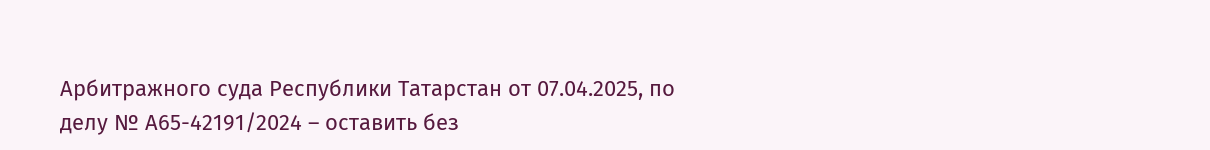Арбитражного суда Республики Татарстан от 07.04.2025, по делу № А65-42191/2024 – оставить без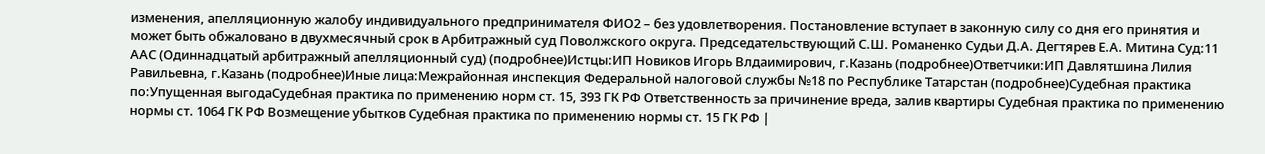изменения, апелляционную жалобу индивидуального предпринимателя ФИО2 – без удовлетворения. Постановление вступает в законную силу со дня его принятия и может быть обжаловано в двухмесячный срок в Арбитражный суд Поволжского округа. Председательствующий С.Ш. Романенко Судьи Д.А. Дегтярев Е.А. Митина Суд:11 ААС (Одиннадцатый арбитражный апелляционный суд) (подробнее)Истцы:ИП Новиков Игорь Влдаимирович, г.Казань (подробнее)Ответчики:ИП Давлятшина Лилия Равильевна, г.Казань (подробнее)Иные лица:Межрайонная инспекция Федеральной налоговой службы №18 по Республике Татарстан (подробнее)Судебная практика по:Упущенная выгодаСудебная практика по применению норм ст. 15, 393 ГК РФ Ответственность за причинение вреда, залив квартиры Судебная практика по применению нормы ст. 1064 ГК РФ Возмещение убытков Судебная практика по применению нормы ст. 15 ГК РФ |